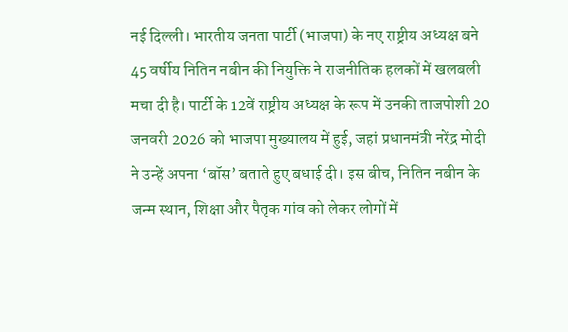नई दिल्ली। भारतीय जनता पार्टी (भाजपा) के नए राष्ट्रीय अध्यक्ष बने 45 वर्षीय नितिन नबीन की नियुक्ति ने राजनीतिक हलकों में खलबली मचा दी है। पार्टी के 12वें राष्ट्रीय अध्यक्ष के रूप में उनकी ताजपोशी 20 जनवरी 2026 को भाजपा मुख्यालय में हुई, जहां प्रधानमंत्री नरेंद्र मोदी ने उन्हें अपना ‘बॉस’ बताते हुए बधाई दी। इस बीच, नितिन नबीन के जन्म स्थान, शिक्षा और पैतृक गांव को लेकर लोगों में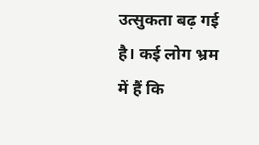उत्सुकता बढ़ गई है। कई लोग भ्रम में हैं कि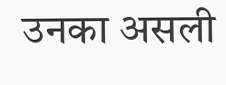उनका असली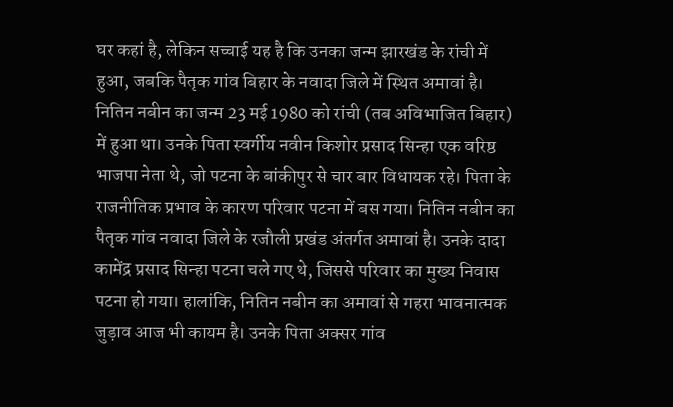घर कहां है, लेकिन सच्चाई यह है कि उनका जन्म झारखंड के रांची में हुआ, जबकि पैतृक गांव बिहार के नवादा जिले में स्थित अमावां है।
नितिन नबीन का जन्म 23 मई 1980 को रांची (तब अविभाजित बिहार) में हुआ था। उनके पिता स्वर्गीय नवीन किशोर प्रसाद सिन्हा एक वरिष्ठ भाजपा नेता थे, जो पटना के बांकीपुर से चार बार विधायक रहे। पिता के राजनीतिक प्रभाव के कारण परिवार पटना में बस गया। नितिन नबीन का पैतृक गांव नवादा जिले के रजौली प्रखंड अंतर्गत अमावां है। उनके दादा कामेंद्र प्रसाद सिन्हा पटना चले गए थे, जिससे परिवार का मुख्य निवास पटना हो गया। हालांकि, नितिन नबीन का अमावां से गहरा भावनात्मक जुड़ाव आज भी कायम है। उनके पिता अक्सर गांव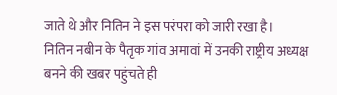जाते थे और नितिन ने इस परंपरा को जारी रखा है।
नितिन नबीन के पैतृक गांव अमावां में उनकी राष्ट्रीय अध्यक्ष बनने की खबर पहुंचते ही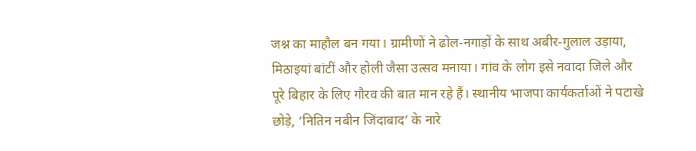जश्न का माहौल बन गया। ग्रामीणों ने ढोल-नगाड़ों के साथ अबीर-गुलाल उड़ाया, मिठाइयां बांटीं और होली जैसा उत्सव मनाया। गांव के लोग इसे नवादा जिले और पूरे बिहार के लिए गौरव की बात मान रहे हैं। स्थानीय भाजपा कार्यकर्ताओं ने पटाखे छोड़े, ‘नितिन नबीन जिंदाबाद’ के नारे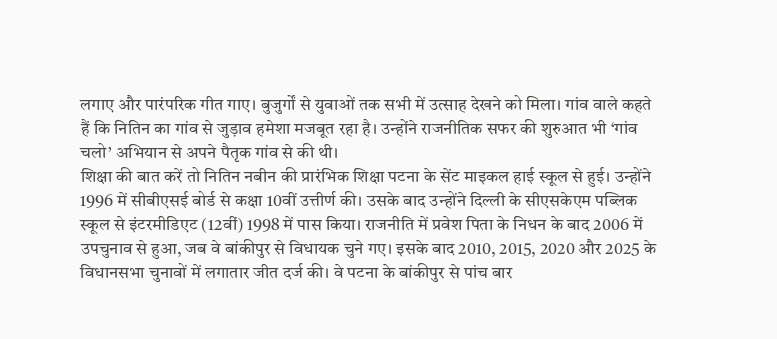लगाए और पारंपरिक गीत गाए। बुजुर्गों से युवाओं तक सभी में उत्साह देखने को मिला। गांव वाले कहते हैं कि नितिन का गांव से जुड़ाव हमेशा मजबूत रहा है। उन्होंने राजनीतिक सफर की शुरुआत भी ‘गांव चलो’ अभियान से अपने पैतृक गांव से की थी।
शिक्षा की बात करें तो नितिन नबीन की प्रारंभिक शिक्षा पटना के सेंट माइकल हाई स्कूल से हुई। उन्होंने 1996 में सीबीएसई बोर्ड से कक्षा 10वीं उत्तीर्ण की। उसके बाद उन्होंने दिल्ली के सीएसकेएम पब्लिक स्कूल से इंटरमीडिएट (12वीं) 1998 में पास किया। राजनीति में प्रवेश पिता के निधन के बाद 2006 में उपचुनाव से हुआ, जब वे बांकीपुर से विधायक चुने गए। इसके बाद 2010, 2015, 2020 और 2025 के विधानसभा चुनावों में लगातार जीत दर्ज की। वे पटना के बांकीपुर से पांच बार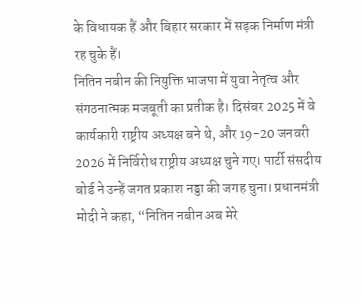के विधायक हैं और बिहार सरकार में सड़क निर्माण मंत्री रह चुके हैं।
नितिन नबीन की नियुक्ति भाजपा में युवा नेतृत्व और संगठनात्मक मजबूती का प्रतीक है। दिसंबर 2025 में वे कार्यकारी राष्ट्रीय अध्यक्ष बने थे, और 19-20 जनवरी 2026 में निर्विरोध राष्ट्रीय अध्यक्ष चुने गए। पार्टी संसदीय बोर्ड ने उन्हें जगत प्रकाश नड्डा की जगह चुना। प्रधानमंत्री मोदी ने कहा, “नितिन नबीन अब मेरे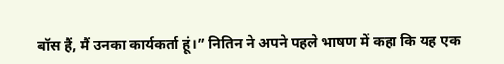बॉस हैं, मैं उनका कार्यकर्ता हूं।” नितिन ने अपने पहले भाषण में कहा कि यह एक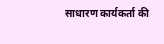साधारण कार्यकर्ता की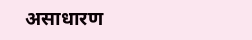असाधारण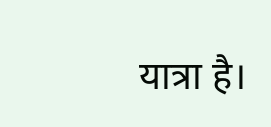यात्रा है।